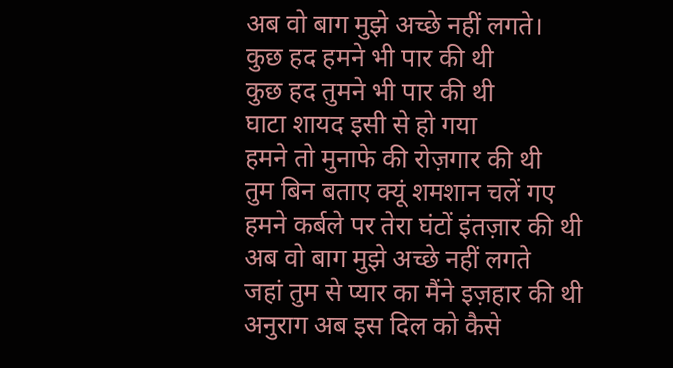अब वो बाग मुझे अच्छे नहीं लगते।
कुछ हद हमने भी पार की थी
कुछ हद तुमने भी पार की थी
घाटा शायद इसी से हो गया
हमने तो मुनाफे की रोज़गार की थी
तुम बिन बताए क्यूं शमशान चलें गए
हमने कर्बले पर तेरा घंटों इंतज़ार की थी
अब वो बाग मुझे अच्छे नहीं लगते
जहां तुम से प्यार का मैंने इज़हार की थी
अनुराग अब इस दिल को कैसे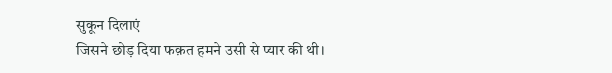सुकून दिलाएं
जिसने छोड़ दिया फक़त हमने उसी से प्यार की थी।